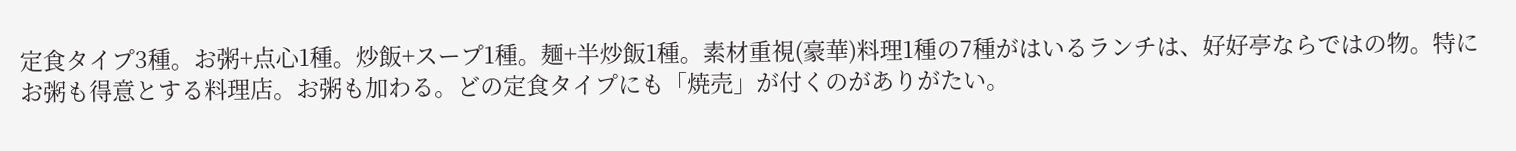定食タイプ3種。お粥+点心1種。炒飯+スープ1種。麺+半炒飯1種。素材重視(豪華)料理1種の7種がはいるランチは、好好亭ならではの物。特にお粥も得意とする料理店。お粥も加わる。どの定食タイプにも「焼売」が付くのがありがたい。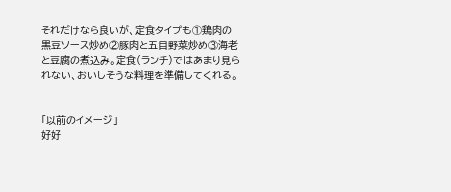それだけなら良いが、定食タイプも①鶏肉の黒豆ソース炒め②豚肉と五目野菜炒め③海老と豆腐の煮込み。定食(ランチ)ではあまり見られない、おいしそうな料理を準備してくれる。


「以前のイメージ」
好好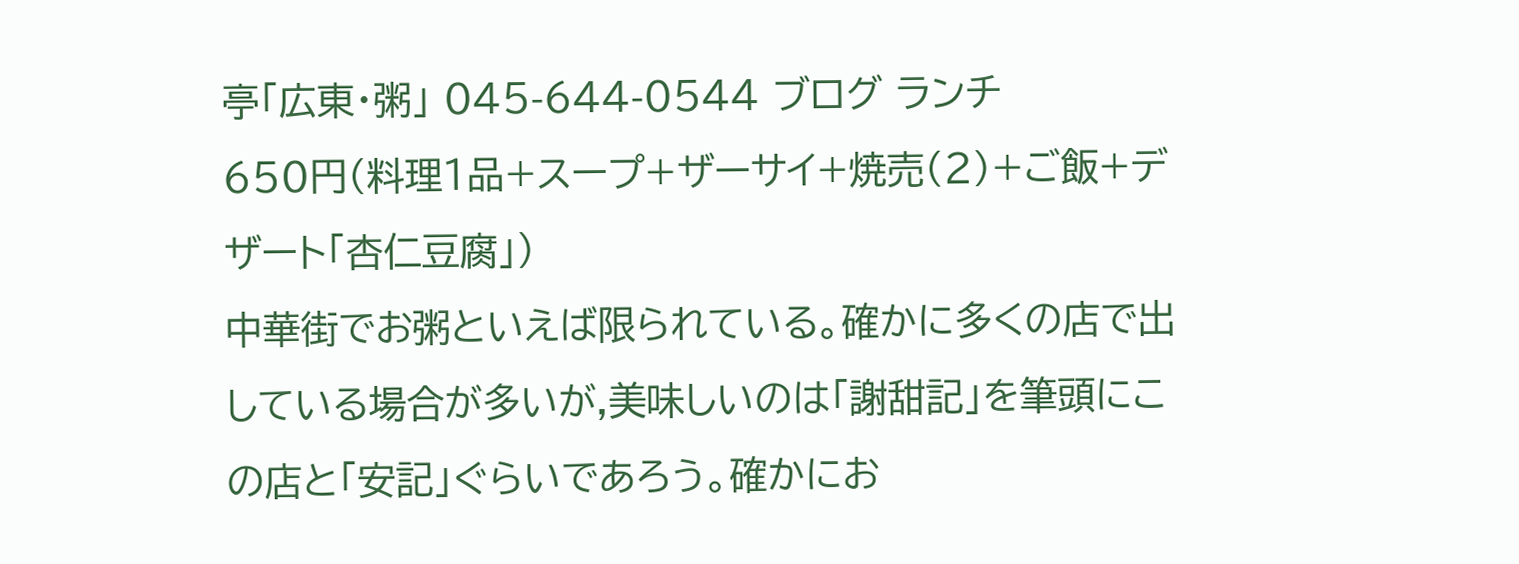亭「広東・粥」 045-644-0544 ブログ ランチ
650円(料理1品+スープ+ザーサイ+焼売(2)+ご飯+デザート「杏仁豆腐」)
中華街でお粥といえば限られている。確かに多くの店で出している場合が多いが,美味しいのは「謝甜記」を筆頭にこの店と「安記」ぐらいであろう。確かにお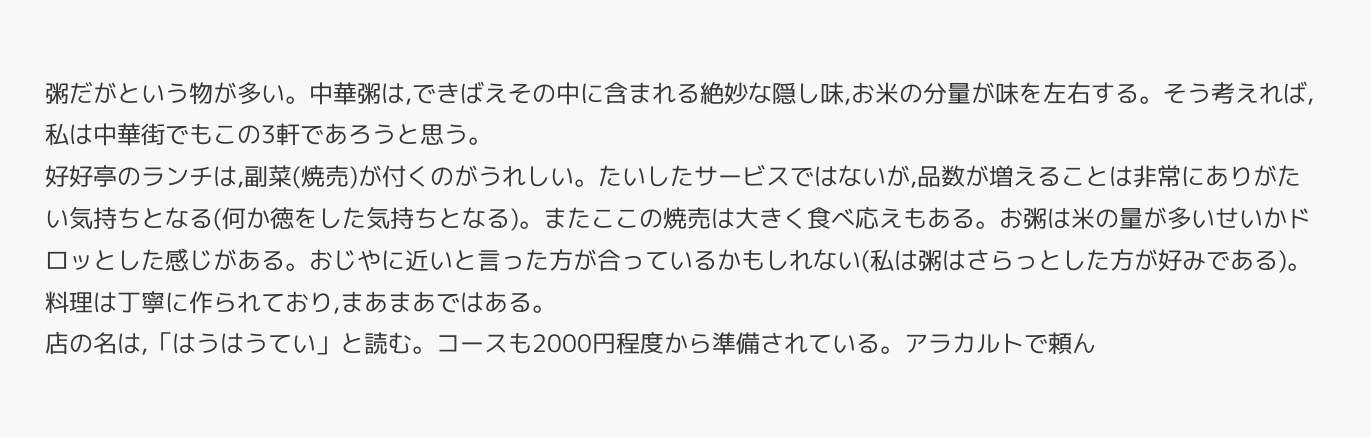粥だがという物が多い。中華粥は,できばえその中に含まれる絶妙な隠し味,お米の分量が味を左右する。そう考えれば,私は中華街でもこの3軒であろうと思う。
好好亭のランチは,副菜(焼売)が付くのがうれしい。たいしたサービスではないが,品数が増えることは非常にありがたい気持ちとなる(何か徳をした気持ちとなる)。またここの焼売は大きく食べ応えもある。お粥は米の量が多いせいかドロッとした感じがある。おじやに近いと言った方が合っているかもしれない(私は粥はさらっとした方が好みである)。料理は丁寧に作られており,まあまあではある。
店の名は,「はうはうてい」と読む。コースも2000円程度から準備されている。アラカルトで頼ん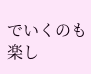でいくのも楽し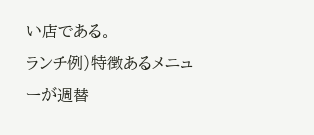い店である。
ランチ例)特徴あるメニューが週替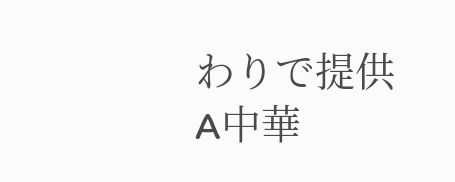わりで提供
A中華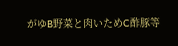がゆB野菜と肉いためC酢豚等